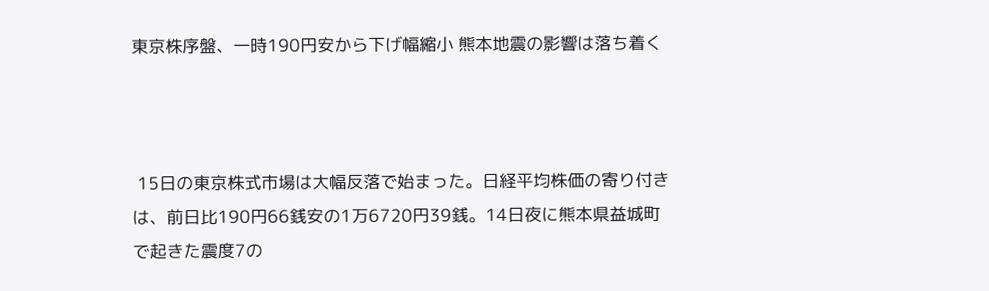東京株序盤、一時190円安から下げ幅縮小 熊本地震の影響は落ち着く



 15日の東京株式市場は大幅反落で始まった。日経平均株価の寄り付きは、前日比190円66銭安の1万6720円39銭。14日夜に熊本県益城町で起きた震度7の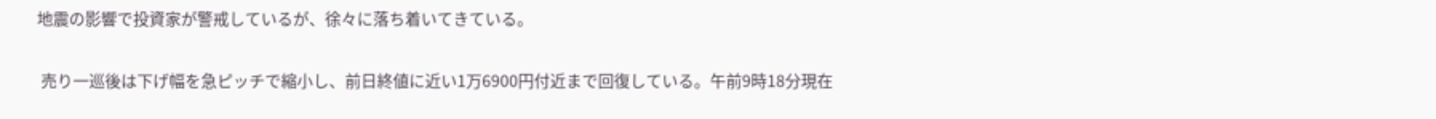地震の影響で投資家が警戒しているが、徐々に落ち着いてきている。

 売り一巡後は下げ幅を急ピッチで縮小し、前日終値に近い1万6900円付近まで回復している。午前9時18分現在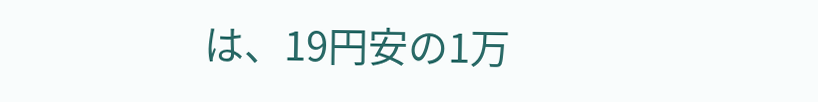は、19円安の1万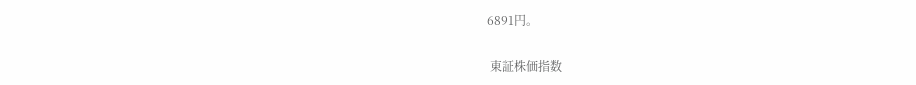6891円。

 東証株価指数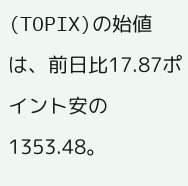(TOPIX)の始値は、前日比17.87ポイント安の1353.48。